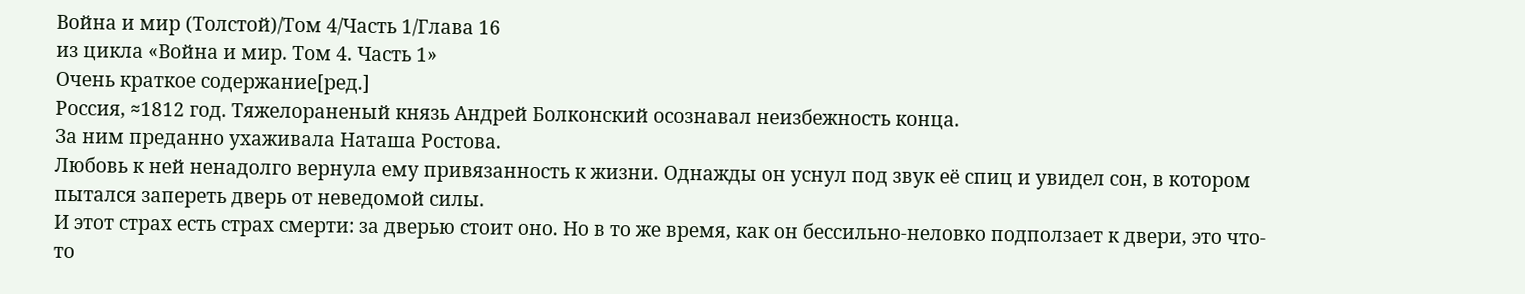Война и мир (Толстой)/Том 4/Часть 1/Глава 16
из цикла «Война и мир. Том 4. Часть 1»
Очень краткое содержание[ред.]
Россия, ≈1812 год. Тяжелораненый князь Андрей Болконский осознавал неизбежность конца.
За ним преданно ухаживала Наташа Ростова.
Любовь к ней ненадолго вернула ему привязанность к жизни. Однажды он уснул под звук её спиц и увидел сон, в котором пытался запереть дверь от неведомой силы.
И этот страх есть страх смерти: за дверью стоит оно. Но в то же время, как он бессильно-неловко подползает к двери, это что-то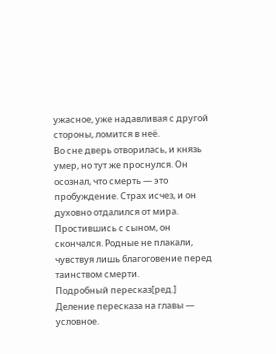ужасное, уже надавливая с другой стороны, ломится в неё.
Во сне дверь отворилась, и князь умер, но тут же проснулся. Он осознал, что смерть — это пробуждение. Страх исчез, и он духовно отдалился от мира. Простившись с сыном, он скончался. Родные не плакали, чувствуя лишь благоговение перед таинством смерти.
Подробный пересказ[ред.]
Деление пересказа на главы — условное.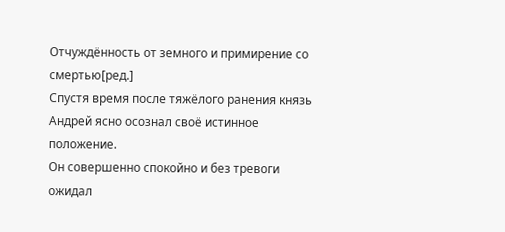Отчуждённость от земного и примирение со смертью[ред.]
Спустя время после тяжёлого ранения князь Андрей ясно осознал своё истинное положение.
Он совершенно спокойно и без тревоги ожидал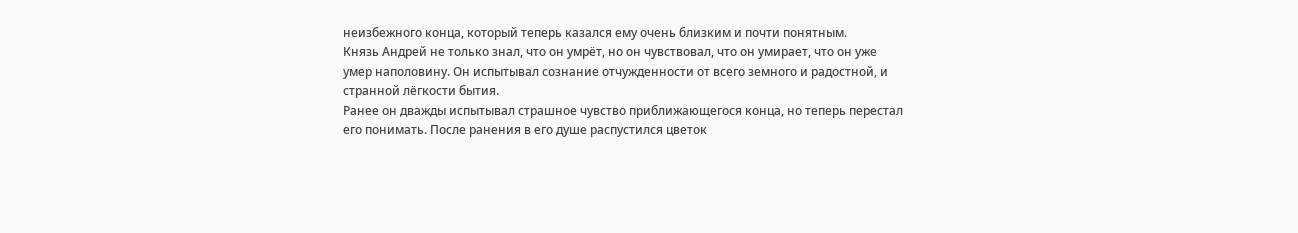неизбежного конца, который теперь казался ему очень близким и почти понятным.
Князь Андрей не только знал, что он умрёт, но он чувствовал, что он умирает, что он уже умер наполовину. Он испытывал сознание отчужденности от всего земного и радостной, и странной лёгкости бытия.
Ранее он дважды испытывал страшное чувство приближающегося конца, но теперь перестал его понимать. После ранения в его душе распустился цветок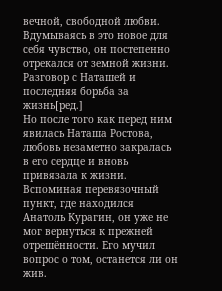вечной, свободной любви.
Вдумываясь в это новое для себя чувство, он постепенно отрекался от земной жизни.
Разговор с Наташей и последняя борьба за жизнь[ред.]
Но после того как перед ним явилась Наташа Ростова, любовь незаметно закралась в его сердце и вновь привязала к жизни.
Вспоминая перевязочный пункт, где находился Анатоль Курагин, он уже не мог вернуться к прежней отрешённости. Его мучил вопрос о том, останется ли он жив.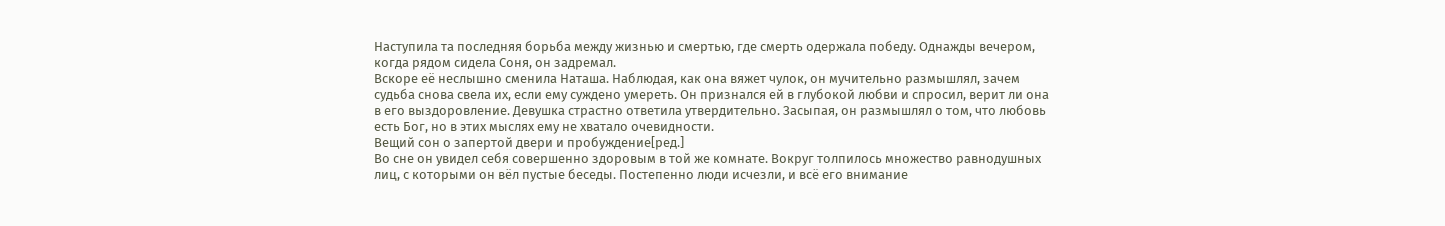Наступила та последняя борьба между жизнью и смертью, где смерть одержала победу. Однажды вечером, когда рядом сидела Соня, он задремал.
Вскоре её неслышно сменила Наташа. Наблюдая, как она вяжет чулок, он мучительно размышлял, зачем судьба снова свела их, если ему суждено умереть. Он признался ей в глубокой любви и спросил, верит ли она в его выздоровление. Девушка страстно ответила утвердительно. Засыпая, он размышлял о том, что любовь есть Бог, но в этих мыслях ему не хватало очевидности.
Вещий сон о запертой двери и пробуждение[ред.]
Во сне он увидел себя совершенно здоровым в той же комнате. Вокруг толпилось множество равнодушных лиц, с которыми он вёл пустые беседы. Постепенно люди исчезли, и всё его внимание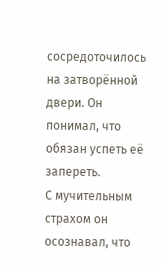сосредоточилось на затворённой двери. Он понимал, что обязан успеть её запереть.
С мучительным страхом он осознавал, что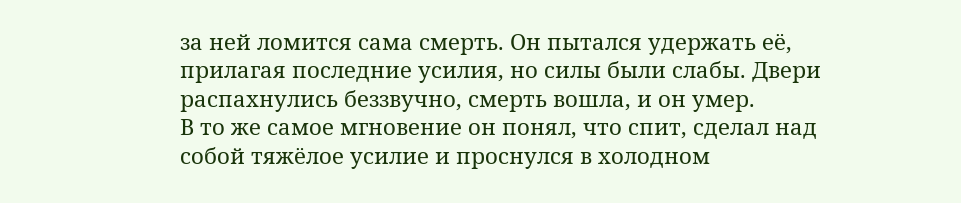за ней ломится сама смерть. Он пытался удержать её, прилагая последние усилия, но силы были слабы. Двери распахнулись беззвучно, смерть вошла, и он умер.
В то же самое мгновение он понял, что спит, сделал над собой тяжёлое усилие и проснулся в холодном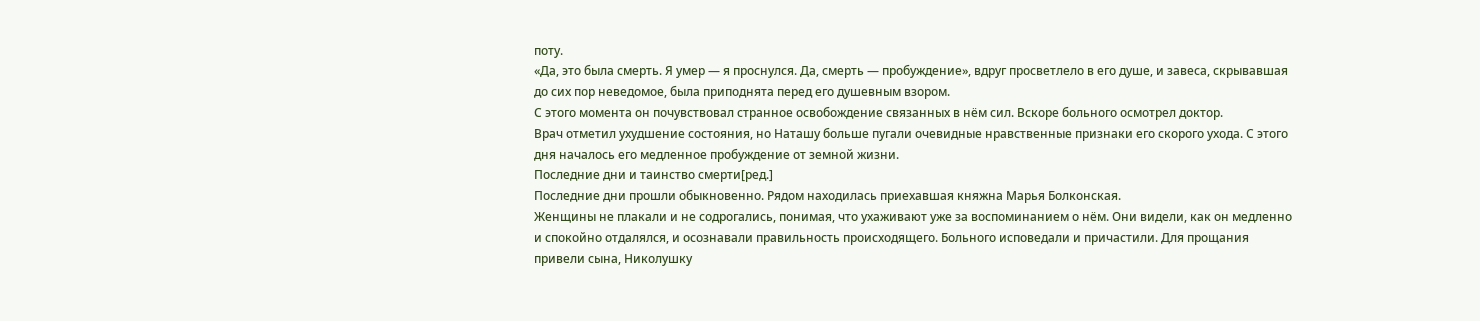поту.
«Да, это была смерть. Я умер — я проснулся. Да, смерть — пробуждение», вдруг просветлело в его душе, и завеса, скрывавшая до сих пор неведомое, была приподнята перед его душевным взором.
С этого момента он почувствовал странное освобождение связанных в нём сил. Вскоре больного осмотрел доктор.
Врач отметил ухудшение состояния, но Наташу больше пугали очевидные нравственные признаки его скорого ухода. С этого дня началось его медленное пробуждение от земной жизни.
Последние дни и таинство смерти[ред.]
Последние дни прошли обыкновенно. Рядом находилась приехавшая княжна Марья Болконская.
Женщины не плакали и не содрогались, понимая, что ухаживают уже за воспоминанием о нём. Они видели, как он медленно и спокойно отдалялся, и осознавали правильность происходящего. Больного исповедали и причастили. Для прощания привели сына, Николушку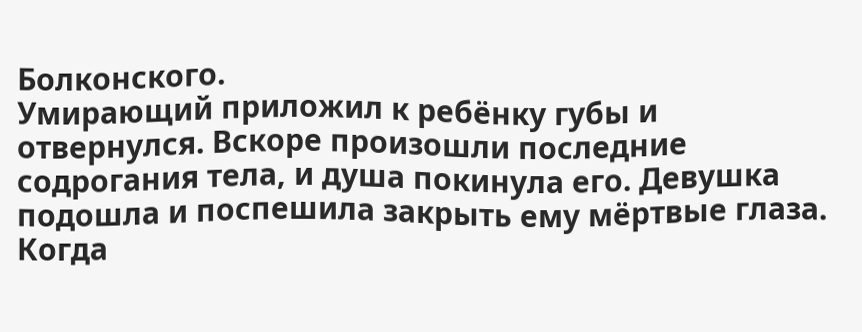Болконского.
Умирающий приложил к ребёнку губы и отвернулся. Вскоре произошли последние содрогания тела, и душа покинула его. Девушка подошла и поспешила закрыть ему мёртвые глаза.
Когда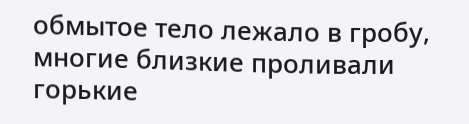обмытое тело лежало в гробу, многие близкие проливали горькие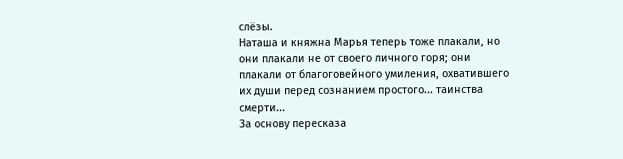слёзы.
Наташа и княжна Марья теперь тоже плакали, но они плакали не от своего личного горя; они плакали от благоговейного умиления, охватившего их души перед сознанием простого... таинства смерти...
За основу пересказа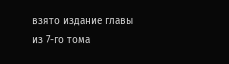взято издание главы из 7-го тома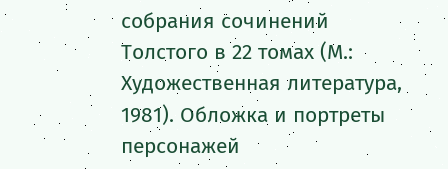собрания сочинений Толстого в 22 томах (М.: Художественная литература, 1981). Обложка и портреты персонажей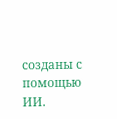созданы с помощью ИИ.